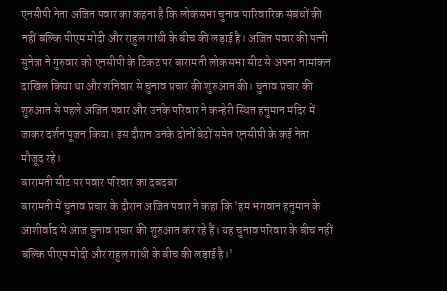एनसीपी नेता अजित पवार का कहना है कि लोकसभा चुनाव पारिवारिक संबंधों की नहीं बल्कि पीएम मोदी और राहुल गांधी के बीच की लड़ाई है। अजित पवार की पत्नी सुनेत्रा ने गुरुवार को एनसीपी के टिकट पर बारामती लोकसभा सीट से अपना नामांकन दाखिल किया था और शनिवार से चुनाव प्रचार की शुरुआत की। चुनाव प्रचार की शुरुआत से पहले अजित पवार और उनके परिवार ने कन्हेरी स्थित हनुमान मंदिर में जाकर दर्शन पूजन किया। इस दौरान उनके दोनों बेटों समेत एनसीपी के कई नेता मौजूद रहे।
बारामती सीट पर पवार परिवार का दबदबा
बारामती में चुनाव प्रचार के दौरान अजित पवार ने कहा कि 'हम भगवान हनुमान के आशीर्वाद से आज चुनाव प्रचार की शुरुआत कर रहे हैं। यह चुनाव परिवार के बीच नहीं बल्कि पीएम मोदी और राहुल गांधी के बीच की लड़ाई है।'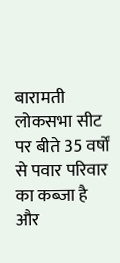बारामती लोकसभा सीट पर बीते 35 वर्षों से पवार परिवार का कब्जा है और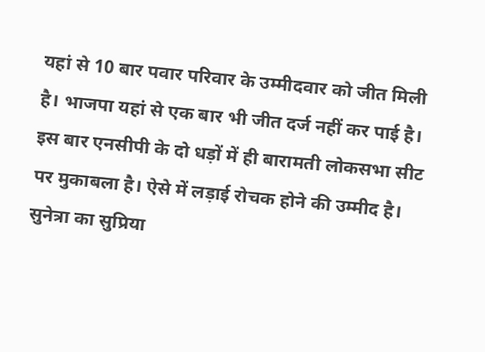यहां से 10 बार पवार परिवार के उम्मीदवार को जीत मिली है। भाजपा यहां से एक बार भी जीत दर्ज नहीं कर पाई है। इस बार एनसीपी के दो धड़ों में ही बारामती लोकसभा सीट पर मुकाबला है। ऐसे में लड़ाई रोचक होने की उम्मीद है।
सुनेत्रा का सुप्रिया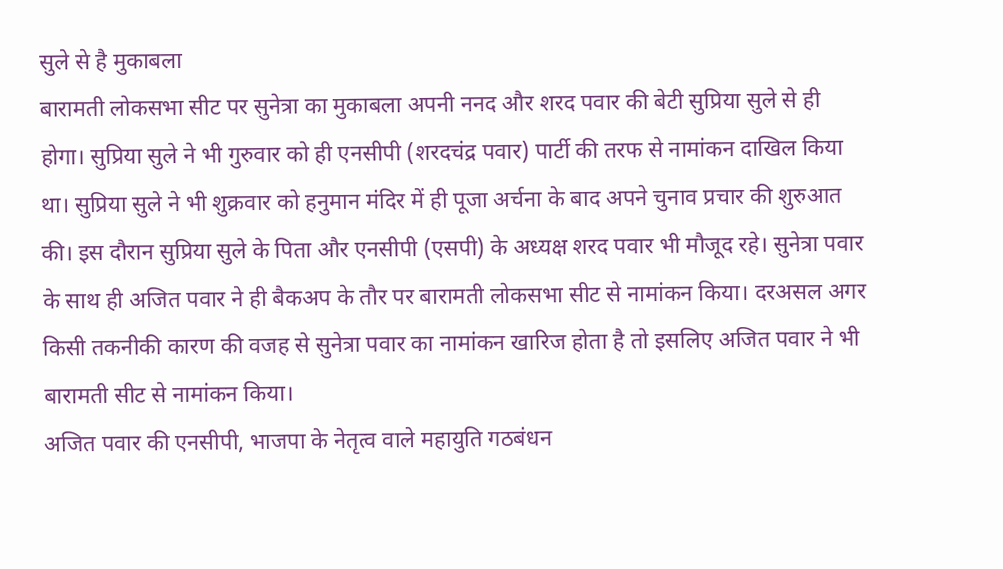सुले से है मुकाबला
बारामती लोकसभा सीट पर सुनेत्रा का मुकाबला अपनी ननद और शरद पवार की बेटी सुप्रिया सुले से ही होगा। सुप्रिया सुले ने भी गुरुवार को ही एनसीपी (शरदचंद्र पवार) पार्टी की तरफ से नामांकन दाखिल किया था। सुप्रिया सुले ने भी शुक्रवार को हनुमान मंदिर में ही पूजा अर्चना के बाद अपने चुनाव प्रचार की शुरुआत की। इस दौरान सुप्रिया सुले के पिता और एनसीपी (एसपी) के अध्यक्ष शरद पवार भी मौजूद रहे। सुनेत्रा पवार के साथ ही अजित पवार ने ही बैकअप के तौर पर बारामती लोकसभा सीट से नामांकन किया। दरअसल अगर किसी तकनीकी कारण की वजह से सुनेत्रा पवार का नामांकन खारिज होता है तो इसलिए अजित पवार ने भी बारामती सीट से नामांकन किया।
अजित पवार की एनसीपी, भाजपा के नेतृत्व वाले महायुति गठबंधन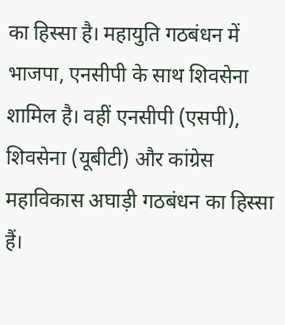का हिस्सा है। महायुति गठबंधन में भाजपा, एनसीपी के साथ शिवसेना शामिल है। वहीं एनसीपी (एसपी), शिवसेना (यूबीटी) और कांग्रेस महाविकास अघाड़ी गठबंधन का हिस्सा हैं।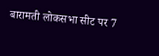बारामती लोकसभा सीट पर 7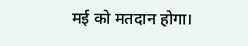मई को मतदान होगा।